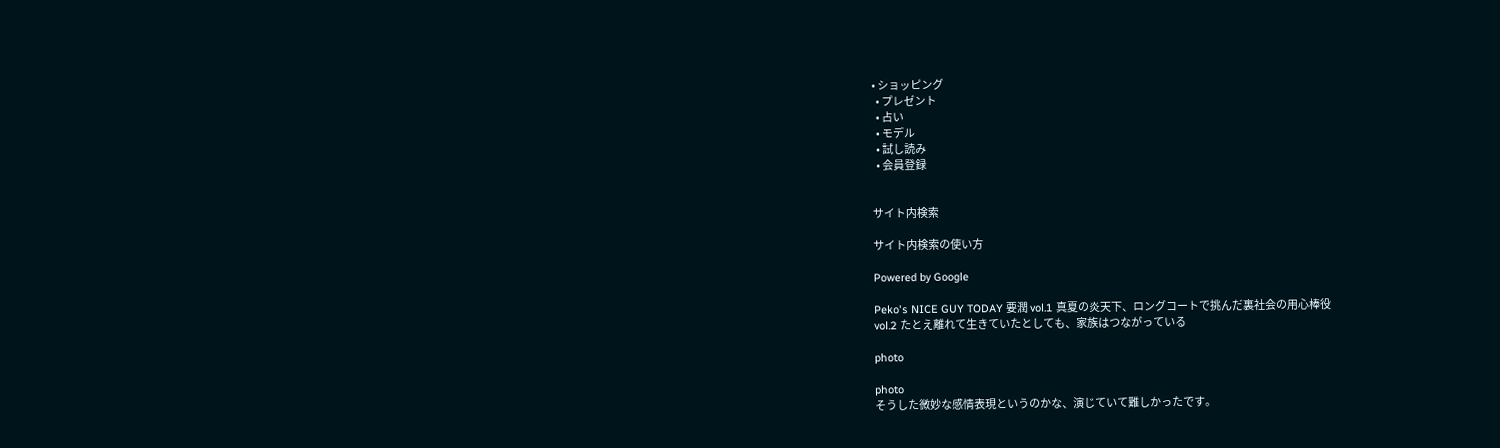• ショッピング
  • プレゼント
  • 占い
  • モデル
  • 試し読み
  • 会員登録


サイト内検索

サイト内検索の使い方

Powered by Google

Peko's NICE GUY TODAY 要潤 vol.1 真夏の炎天下、ロングコートで挑んだ裏社会の用心棒役
vol.2 たとえ離れて生きていたとしても、家族はつながっている

photo

photo
そうした微妙な感情表現というのかな、演じていて難しかったです。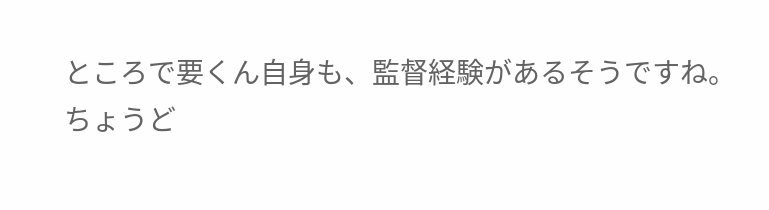ところで要くん自身も、監督経験があるそうですね。
ちょうど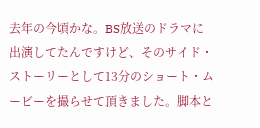去年の今頃かな。BS放送のドラマに出演してたんですけど、そのサイド・ストーリーとして13分のショート・ムービーを撮らせて頂きました。脚本と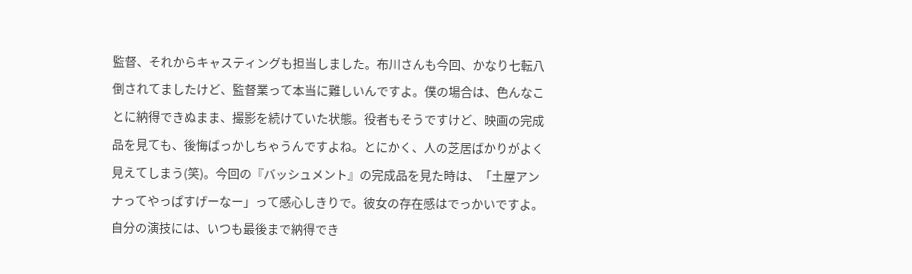監督、それからキャスティングも担当しました。布川さんも今回、かなり七転八倒されてましたけど、監督業って本当に難しいんですよ。僕の場合は、色んなことに納得できぬまま、撮影を続けていた状態。役者もそうですけど、映画の完成品を見ても、後悔ばっかしちゃうんですよね。とにかく、人の芝居ばかりがよく見えてしまう(笑)。今回の『バッシュメント』の完成品を見た時は、「土屋アンナってやっぱすげーなー」って感心しきりで。彼女の存在感はでっかいですよ。
自分の演技には、いつも最後まで納得でき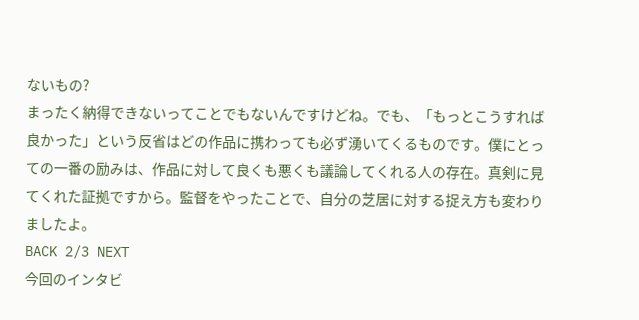ないもの?
まったく納得できないってことでもないんですけどね。でも、「もっとこうすれば良かった」という反省はどの作品に携わっても必ず湧いてくるものです。僕にとっての一番の励みは、作品に対して良くも悪くも議論してくれる人の存在。真剣に見てくれた証拠ですから。監督をやったことで、自分の芝居に対する捉え方も変わりましたよ。
BACK 2/3 NEXT
今回のインタビ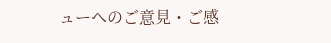ューへのご意見・ご感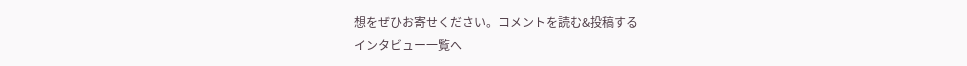想をぜひお寄せください。コメントを読む&投稿する
インタビュー一覧へ